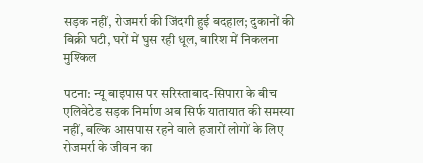सड़क नहीं, रोजमर्रा की जिंदगी हुई बदहाल; दुकानों की बिक्री घटी, घरों में घुस रही धूल, बारिश में निकलना मुश्किल

पटना: न्यू बाइपास पर सरिस्ताबाद-सिपारा के बीच एलिवेटेड सड़क निर्माण अब सिर्फ यातायात की समस्या नहीं, बल्कि आसपास रहने वाले हजारों लोगों के लिए रोजमर्रा के जीवन का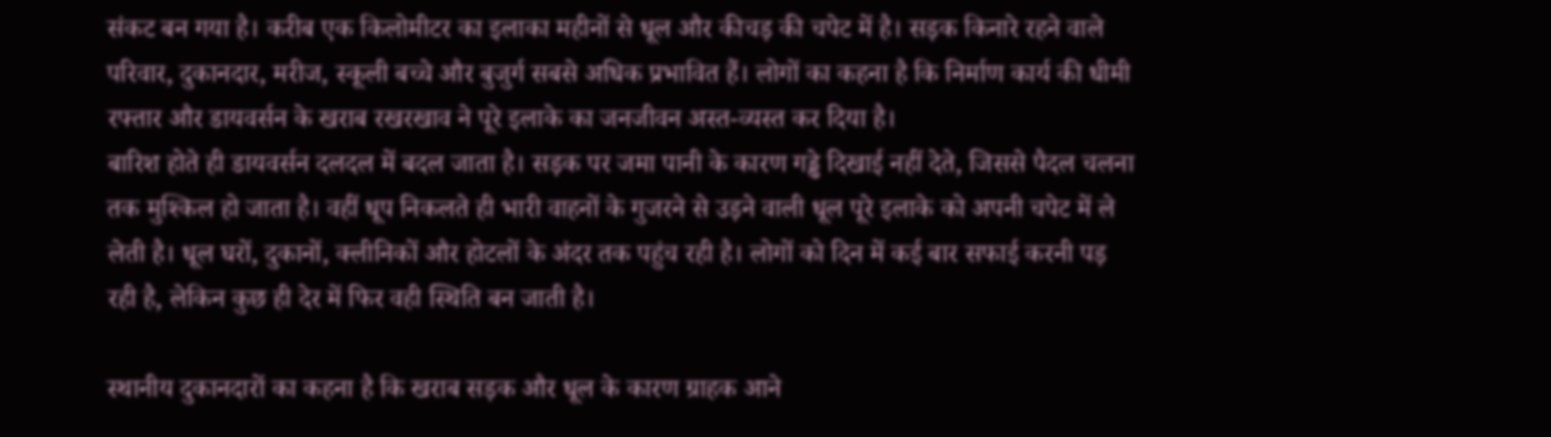संकट बन गया है। करीब एक किलोमीटर का इलाका महीनों से धूल और कीचड़ की चपेट में है। सड़क किनारे रहने वाले परिवार, दुकानदार, मरीज, स्कूली बच्चे और बुजुर्ग सबसे अधिक प्रभावित हैं। लोगों का कहना है कि निर्माण कार्य की धीमी रफ्तार और डायवर्सन के खराब रखरखाव ने पूरे इलाके का जनजीवन अस्त-व्यस्त कर दिया है।
बारिश होते ही डायवर्सन दलदल में बदल जाता है। सड़क पर जमा पानी के कारण गड्ढे दिखाई नहीं देते, जिससे पैदल चलना तक मुश्किल हो जाता है। वहीं धूप निकलते ही भारी वाहनों के गुजरने से उड़ने वाली धूल पूरे इलाके को अपनी चपेट में ले लेती है। धूल घरों, दुकानों, क्लीनिकों और होटलों के अंदर तक पहुंच रही है। लोगों को दिन में कई बार सफाई करनी पड़ रही है, लेकिन कुछ ही देर में फिर वही स्थिति बन जाती है।

स्थानीय दुकानदारों का कहना है कि खराब सड़क और धूल के कारण ग्राहक आने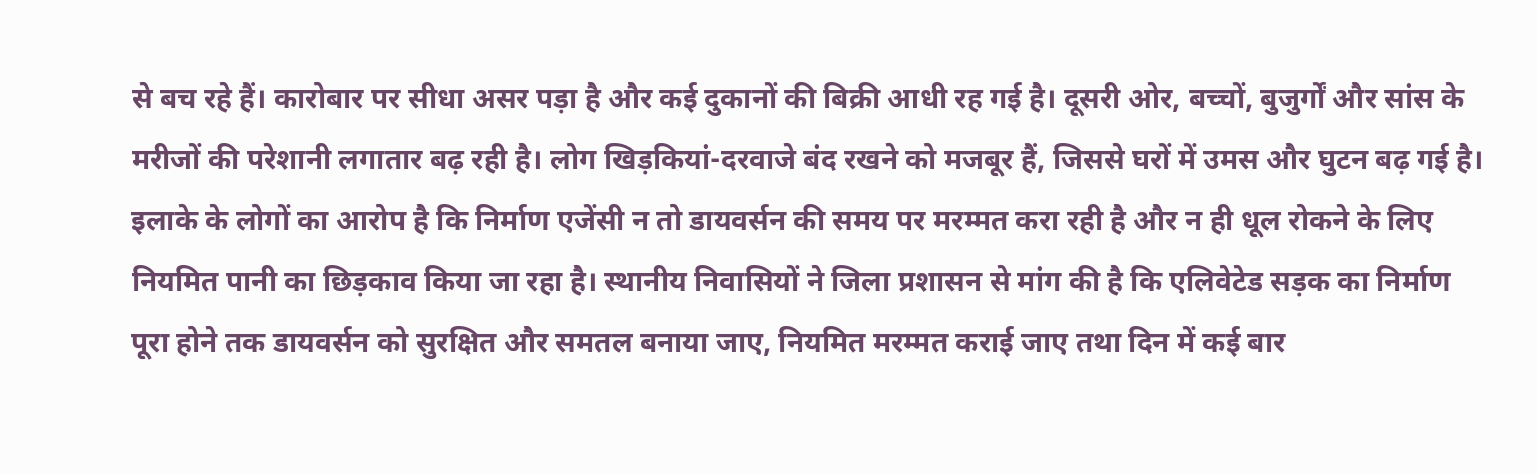से बच रहे हैं। कारोबार पर सीधा असर पड़ा है और कई दुकानों की बिक्री आधी रह गई है। दूसरी ओर, बच्चों, बुजुर्गों और सांस के मरीजों की परेशानी लगातार बढ़ रही है। लोग खिड़कियां-दरवाजे बंद रखने को मजबूर हैं, जिससे घरों में उमस और घुटन बढ़ गई है।
इलाके के लोगों का आरोप है कि निर्माण एजेंसी न तो डायवर्सन की समय पर मरम्मत करा रही है और न ही धूल रोकने के लिए नियमित पानी का छिड़काव किया जा रहा है। स्थानीय निवासियों ने जिला प्रशासन से मांग की है कि एलिवेटेड सड़क का निर्माण पूरा होने तक डायवर्सन को सुरक्षित और समतल बनाया जाए, नियमित मरम्मत कराई जाए तथा दिन में कई बार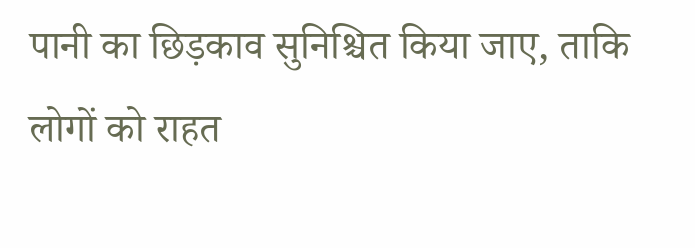पानी का छिड़काव सुनिश्चित किया जाए, ताकि लोगों को राहत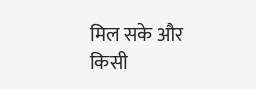मिल सके और किसी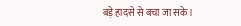बड़े हादसे से बचा जा सके।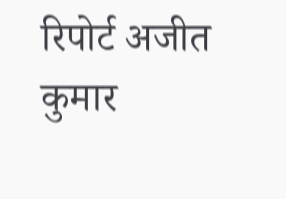रिपोर्ट अजीत कुमार